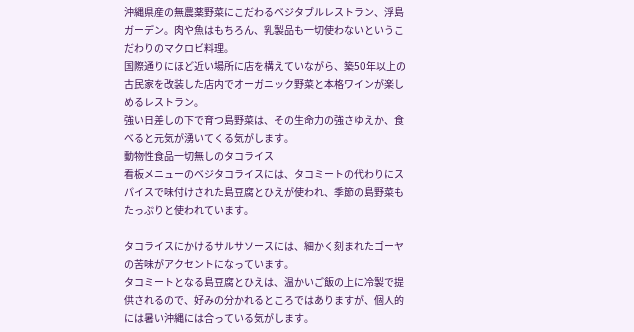沖縄県産の無農薬野菜にこだわるベジタブルレストラン、浮島ガーデン。肉や魚はもちろん、乳製品も一切使わないというこだわりのマクロビ料理。
国際通りにほど近い場所に店を構えていながら、築50年以上の古民家を改装した店内でオーガニック野菜と本格ワインが楽しめるレストラン。
強い日差しの下で育つ島野菜は、その生命力の強さゆえか、食べると元気が湧いてくる気がします。
動物性食品一切無しのタコライス
看板メニューのベジタコライスには、タコミートの代わりにスパイスで味付けされた島豆腐とひえが使われ、季節の島野菜もたっぷりと使われています。

タコライスにかけるサルサソースには、細かく刻まれたゴーヤの苦味がアクセントになっています。
タコミートとなる島豆腐とひえは、温かいご飯の上に冷製で提供されるので、好みの分かれるところではありますが、個人的には暑い沖縄には合っている気がします。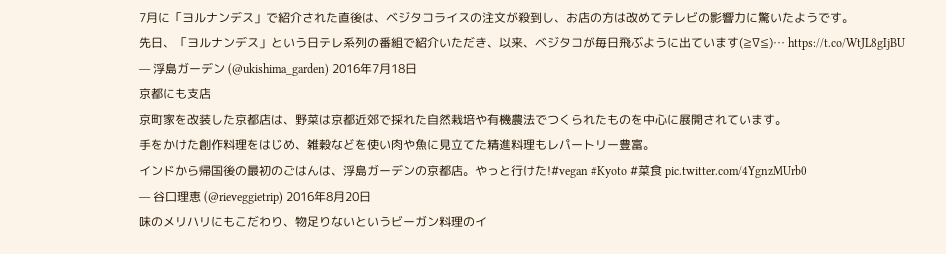7月に「ヨルナンデス」で紹介された直後は、ベジタコライスの注文が殺到し、お店の方は改めてテレビの影響力に驚いたようです。
先日、「ヨルナンデス」という日テレ系列の番組で紹介いただき、以来、ベジタコが毎日飛ぶように出ています(≧∇≦)… https://t.co/WtJL8gIjBU
— 浮島ガーデン (@ukishima_garden) 2016年7月18日
京都にも支店
京町家を改装した京都店は、野菜は京都近郊で採れた自然栽培や有機農法でつくられたものを中心に展開されています。
手をかけた創作料理をはじめ、雑穀などを使い肉や魚に見立てた精進料理もレパートリー豊富。
インドから帰国後の最初のごはんは、浮島ガーデンの京都店。やっと行けた!#vegan #Kyoto #菜食 pic.twitter.com/4YgnzMUrb0
— 谷口理恵 (@rieveggietrip) 2016年8月20日
味のメリハリにもこだわり、物足りないというビーガン料理のイ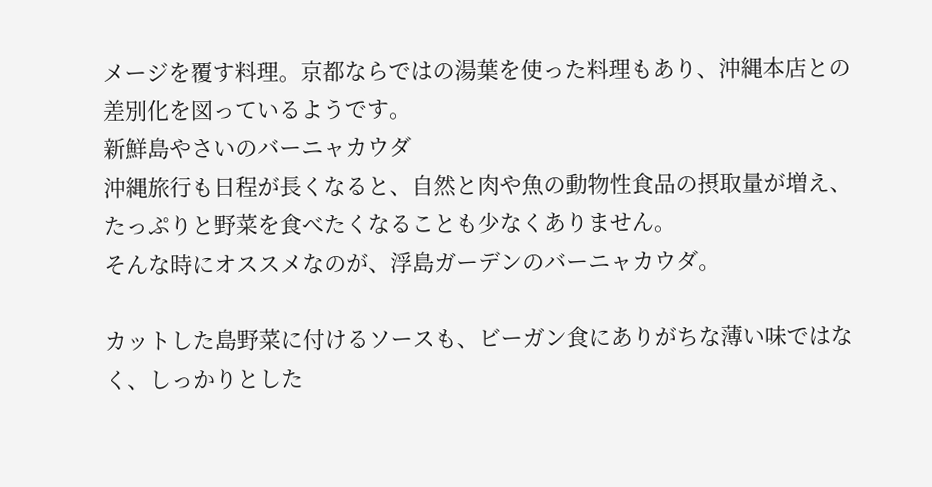メージを覆す料理。京都ならではの湯葉を使った料理もあり、沖縄本店との差別化を図っているようです。
新鮮島やさいのバーニャカウダ
沖縄旅行も日程が長くなると、自然と肉や魚の動物性食品の摂取量が増え、たっぷりと野菜を食べたくなることも少なくありません。
そんな時にオススメなのが、浮島ガーデンのバーニャカウダ。

カットした島野菜に付けるソースも、ビーガン食にありがちな薄い味ではなく、しっかりとした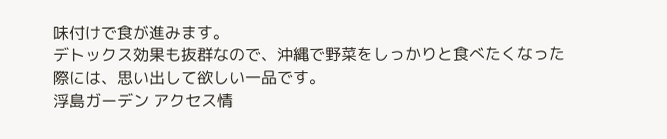味付けで食が進みます。
デトックス効果も抜群なので、沖縄で野菜をしっかりと食べたくなった際には、思い出して欲しい一品です。
浮島ガーデン アクセス情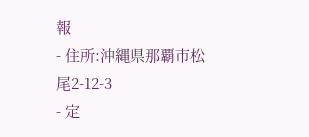報
- 住所:沖縄県那覇市松尾2-12-3
- 定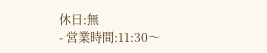休日:無
- 営業時間:11:30〜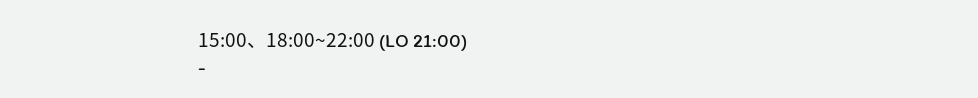15:00、18:00~22:00 (LO 21:00)
-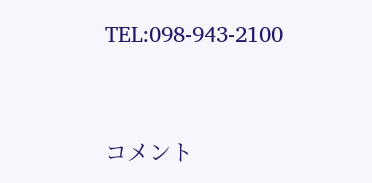TEL:098-943-2100


コメント